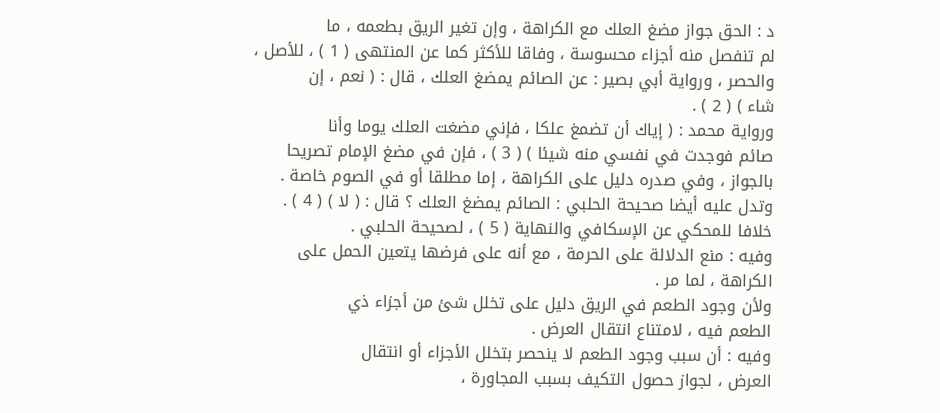د : الحق جواز مضغ العلك مع الكراهة ، وإن تغير الريق بطعمه ، ما
لم تنفصل منه أجزاء محسوسة ، وفاقا للأكثر كما عن المنتهى ( 1 ) ، للأصل ،
والحصر ، ورواية أبي بصير : عن الصائم يمضغ العلك ، قال : ( نعم ، إن
شاء ) ( 2 ) .
ورواية محمد : ( إياك أن تضمغ علكا ، فإني مضغت العلك يوما وأنا
صائم فوجدت في نفسي منه شيئا ) ( 3 ) ، فإن في مضغ الإمام تصريحا
بالجواز ، وفي صدره دليل على الكراهة ، إما مطلقا أو في الصوم خاصة .
وتدل عليه أيضا صحيحة الحلبي : الصائم يمضغ العلك ؟ قال : ( لا ) ( 4 ) .
خلافا للمحكي عن الإسكافي والنهاية ( 5 ) ، لصحيحة الحلبي .
وفيه : منع الدلالة على الحرمة ، مع أنه على فرضها يتعين الحمل على
الكراهة ، لما مر .
ولأن وجود الطعم في الريق دليل على تخلل شئ من أجزاء ذي
الطعم فيه ، لامتناع انتقال العرض .
وفيه : أن سبب وجود الطعم لا ينحصر بتخلل الأجزاء أو انتقال
العرض ، لجواز حصول التكيف بسبب المجاورة ،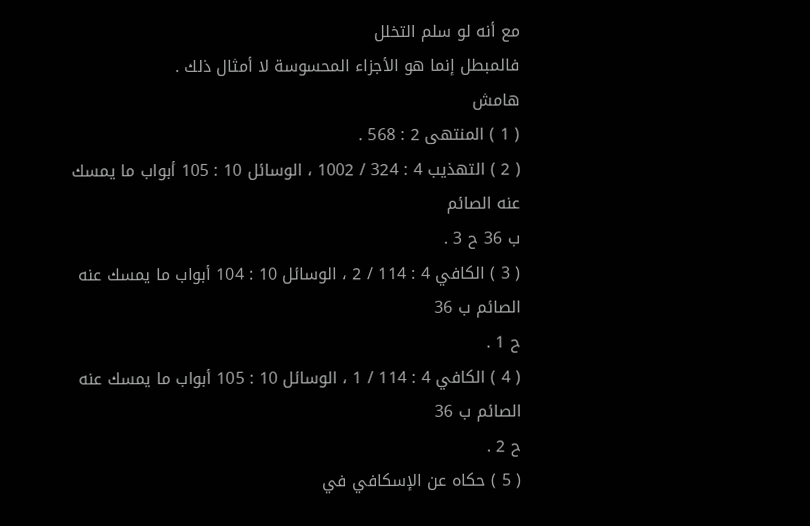مع أنه لو سلم التخلل
فالمبطل إنما هو الأجزاء المحسوسة لا أمثال ذلك .
هامش
( 1 ) المنتهى 2 : 568 .
( 2 ) التهذيب 4 : 324 / 1002 ، الوسائل 10 : 105 أبواب ما يمسك عنه الصائم
ب 36 ح 3 .
( 3 ) الكافي 4 : 114 / 2 ، الوسائل 10 : 104 أبواب ما يمسك عنه الصائم ب 36
ح 1 .
( 4 ) الكافي 4 : 114 / 1 ، الوسائل 10 : 105 أبواب ما يمسك عنه الصائم ب 36
ح 2 .
( 5 ) حكاه عن الإسكافي في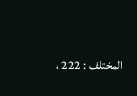المختلف : 222 ،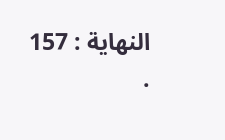النهاية : 157 .